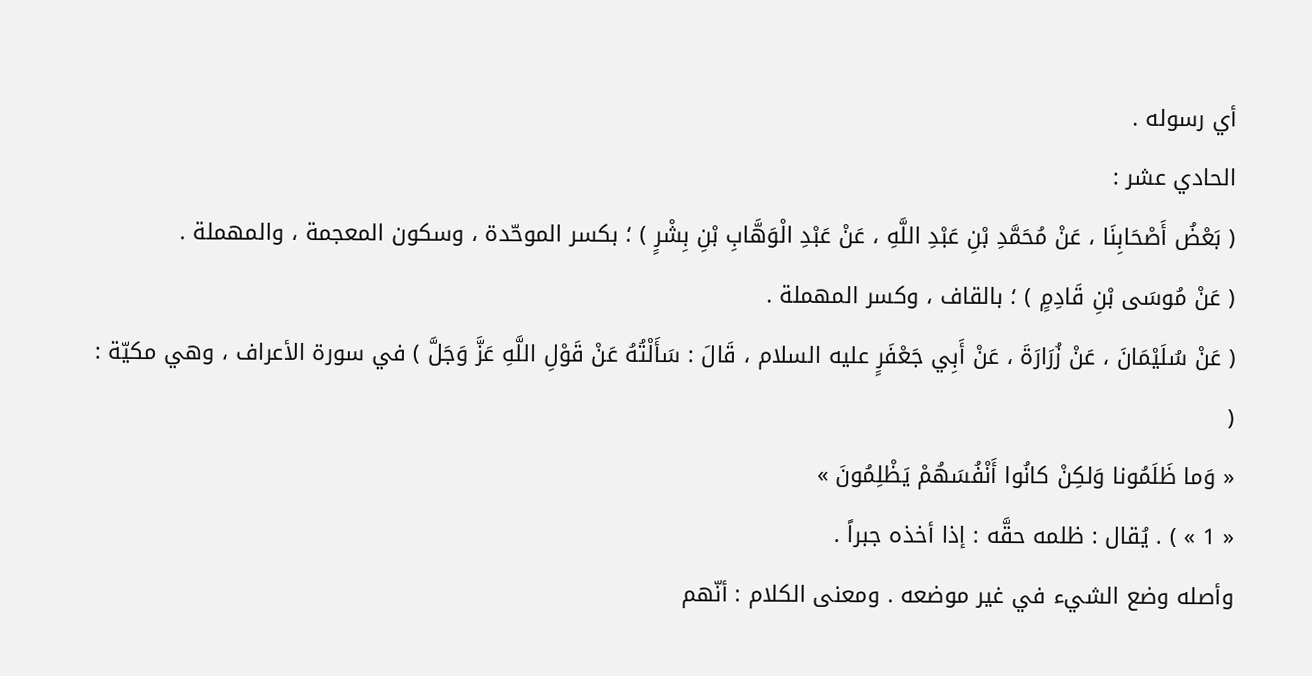أي رسوله .
الحادي عشر :
( بَعْضُ أَصْحَابِنَا ، عَنْ مُحَمَّدِ بْنِ عَبْدِ اللَّهِ ، عَنْ عَبْدِ الْوَهَّابِ بْنِ بِشْرٍ ) ؛ بكسر الموحّدة ، وسكون المعجمة ، والمهملة .
( عَنْ مُوسَى بْنِ قَادِمٍ ) ؛ بالقاف ، وكسر المهملة .
( عَنْ سُلَيْمَانَ ، عَنْ زُرَارَةَ ، عَنْ أَبِي جَعْفَرٍ عليه السلام ، قَالَ : سَأَلْتُهُ عَنْ قَوْلِ اللَّهِ عَزَّ وَجَلَّ ) في سورة الأعراف ، وهي مكيّة :
(
« وَما ظَلَمُونا وَلكِنْ كانُوا أَنْفُسَهُمْ يَظْلِمُونَ »
« 1 » ) . يُقال : ظلمه حقَّه : إذا أخذه جبراً .
وأصله وضع الشيء في غير موضعه . ومعنى الكلام : أنّهم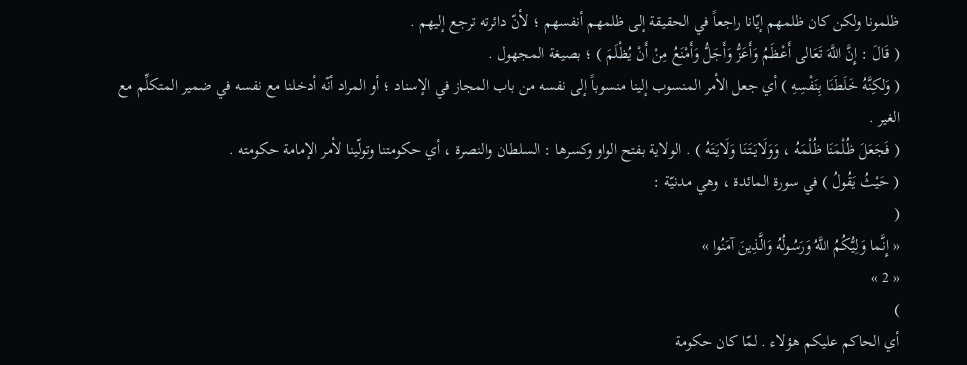ظلمونا ولكن كان ظلمهم إيّانا راجعاً في الحقيقة إلى ظلمهم أنفسهم ؛ لأنّ دائرته ترجع إليهم .
( قَالَ : إِنَّ اللَّهَ تَعَالى أَعْظَمُ وَأَعَزُّ وَأَجَلُّ وَأَمْنَعُ مِنْ أَنْ يُظْلَمَ ) ؛ بصيغة المجهول .
( وَلكِنَّهُ خَلَطَنَا بِنَفْسِهِ ) أي جعل الأمر المنسوب إلينا منسوباً إلى نفسه من باب المجاز في الإسناد ؛ أو المراد أنّه أدخلنا مع نفسه في ضمير المتكلِّم مع الغير .
( فَجَعَلَ ظُلْمَنَا ظُلْمَهُ ، وَوَلَايَتَنَا وَلَايَتَهُ ) . الولاية بفتح الواو وكسرها : السلطان والنصرة ، أي حكومتنا وتولّينا لأمر الإمامة حكومته .
( حَيْثُ يَقُولُ ) في سورة المائدة ، وهي مدنيّة :
(
« إِنَّما وَلِيُّكُمُ اللَّهُ وَرَسُولُهُ وَالَّذِينَ آمَنُوا »
« 2 »
)
أي الحاكم عليكم هؤلاء . لمّا كان حكومة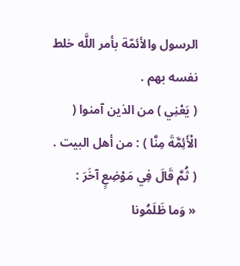الرسول والأئمّة بأمر اللَّه خلط نفسه بهم .
( يَعْنِي ) من الذين آمنوا ( الْأَئِمَّةَ مِنَّا ) : من أهل البيت .
( ثُمَّ قَالَ فِي مَوْضِعٍ آخَرَ :
« وَما ظَلَمُونا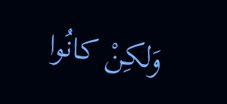وَلكِنْ كانُوا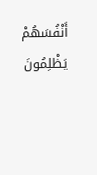أَنْفُسَهُمْ يَظْلِمُونَ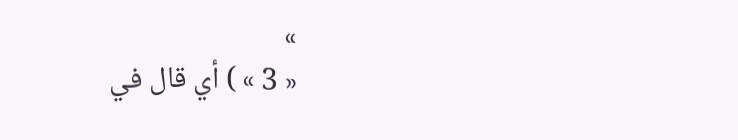»
« 3 » ) أي قال في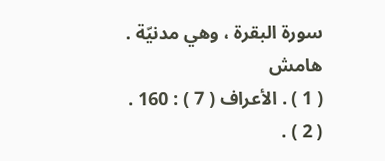سورة البقرة ، وهي مدنيّة .
هامش
( 1 ) . الأعراف ( 7 ) : 160 .
( 2 ) .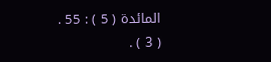المائدة ( 5 ) : 55 .
( 3 ) .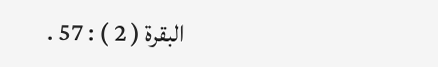البقرة ( 2 ) : 57 .